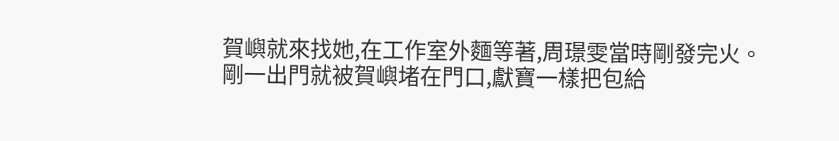賀嶼就來找她,在工作室外麵等著,周璟雯當時剛發完火。
剛一出門就被賀嶼堵在門口,獻寶一樣把包給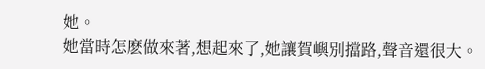她。
她當時怎麽做來著,想起來了,她讓賀嶼別擋路,聲音還很大。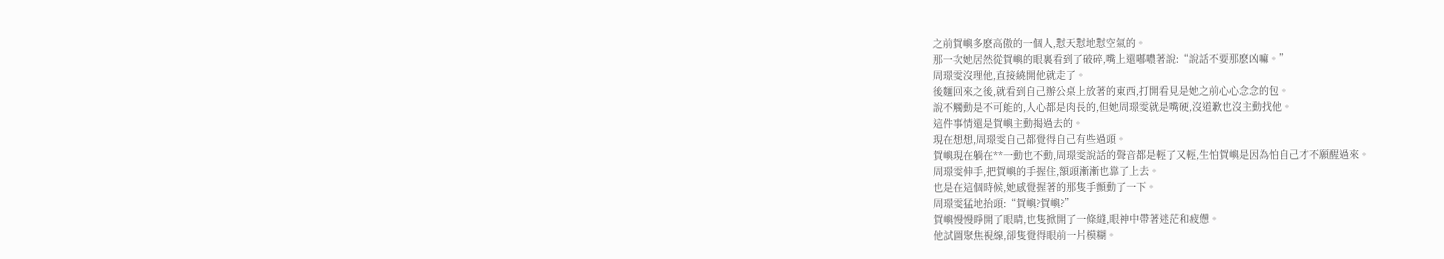之前賀嶼多麽高傲的一個人,懟天懟地懟空氣的。
那一次她居然從賀嶼的眼裏看到了破碎,嘴上還嘟噥著說:“說話不要那麽凶嘛。”
周璟雯沒理他,直接繞開他就走了。
後麵回來之後,就看到自己辦公桌上放著的東西,打開看見是她之前心心念念的包。
說不觸動是不可能的,人心都是肉長的,但她周璟雯就是嘴硬,沒道歉也沒主動找他。
這件事情還是賀嶼主動揭過去的。
現在想想,周璟雯自己都覺得自己有些過頭。
賀嶼現在躺在**一動也不動,周璟雯說話的聲音都是輕了又輕,生怕賀嶼是因為怕自己才不願醒過來。
周璟雯伸手,把賀嶼的手握住,額頭漸漸也靠了上去。
也是在這個時候,她感覺握著的那隻手顫動了一下。
周璟雯猛地抬頭:“賀嶼?賀嶼?”
賀嶼慢慢睜開了眼睛,也隻掀開了一條縫,眼神中帶著迷茫和疲憊。
他試圖聚焦視線,卻隻覺得眼前一片模糊。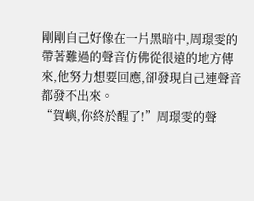剛剛自己好像在一片黑暗中,周璟雯的帶著難過的聲音仿佛從很遠的地方傳來,他努力想要回應,卻發現自己連聲音都發不出來。
“賀嶼,你終於醒了!”周璟雯的聲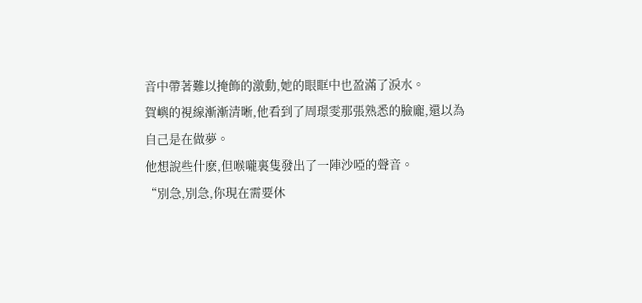音中帶著難以掩飾的激動,她的眼眶中也盈滿了淚水。
賀嶼的視線漸漸清晰,他看到了周璟雯那張熟悉的臉龐,還以為自己是在做夢。
他想說些什麽,但喉嚨裏隻發出了一陣沙啞的聲音。
“別急,別急,你現在需要休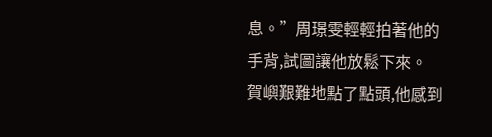息。”周璟雯輕輕拍著他的手背,試圖讓他放鬆下來。
賀嶼艱難地點了點頭,他感到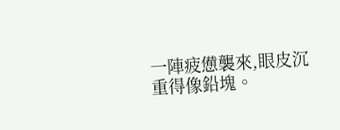一陣疲憊襲來,眼皮沉重得像鉛塊。